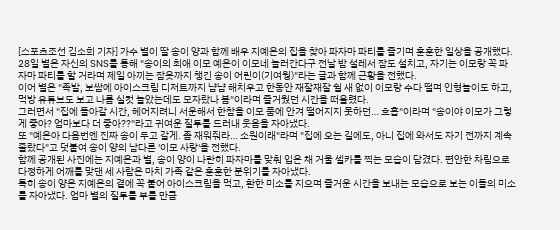[스포츠조선 김소희 기자] 가수 별이 딸 송이 양과 함께 배우 지예은의 집을 찾아 파자마 파티를 즐기며 훈훈한 일상을 공개했다.
28일 별은 자신의 SNS를 통해 "송이의 최애 이모 예은이 이모네 놀러간다구 전날 밤 설레서 잠도 설치고, 자기는 이모랑 꼭 파자마 파티를 할 거라며 제일 아끼는 잠옷까지 챙긴 송이 어린이(기여웡)"라는 글과 함께 근황을 전했다.
이어 별은 "족발, 보쌈에 아이스크림 디저트까지 냠냠 해치우고 한동안 재잘재잘 쉴 새 없이 이모랑 수다 떨며 인형놀이도 하고, 먹방 유튜브도 보고 나름 실컷 놀았는데도 모자랐나 봄"이라며 즐거웠던 시간을 떠올렸다.
그러면서 "집에 돌아갈 시간, 헤어지려니 서운해서 한참을 이모 품에 안겨 떨어지지 못하던… 흐흡"이라며 "송이야 이모가 그렇게 좋아? 엄마보다 더 좋아??"라고 귀여운 질투를 드러내 웃음을 자아냈다.
또 "예은아 다음번엔 진짜 송이 두고 갈게. 좀 재워줘라… 소원이래"라며 "집에 오는 길에도, 아니 집에 와서도 자기 전까지 계속 졸랐다"고 덧붙여 송이 양의 남다른 '이모 사랑'을 전했다.
함께 공개된 사진에는 지예은과 별, 송이 양이 나란히 파자마를 맞춰 입은 채 거울 셀카를 찍는 모습이 담겼다. 편안한 차림으로 다정하게 어깨를 맞댄 세 사람은 마치 가족 같은 훈훈한 분위기를 자아냈다.
특히 송이 양은 지예은의 곁에 꼭 붙어 아이스크림을 먹고, 환한 미소를 지으며 즐거운 시간을 보내는 모습으로 보는 이들의 미소를 자아냈다. 엄마 별의 질투를 부를 만큼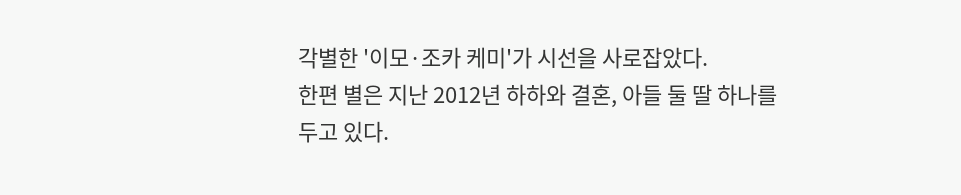각별한 '이모·조카 케미'가 시선을 사로잡았다.
한편 별은 지난 2012년 하하와 결혼, 아들 둘 딸 하나를 두고 있다.